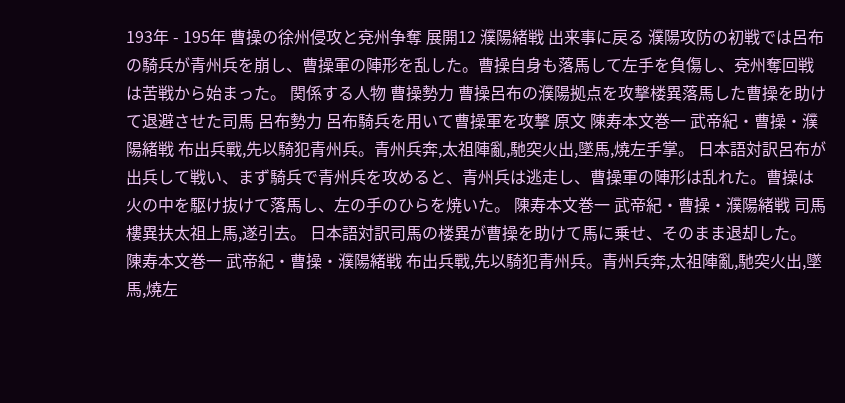193年 - 195年 曹操の徐州侵攻と兗州争奪 展開12 濮陽緒戦 出来事に戻る 濮陽攻防の初戦では呂布の騎兵が青州兵を崩し、曹操軍の陣形を乱した。曹操自身も落馬して左手を負傷し、兗州奪回戦は苦戦から始まった。 関係する人物 曹操勢力 曹操呂布の濮陽拠点を攻撃楼異落馬した曹操を助けて退避させた司馬 呂布勢力 呂布騎兵を用いて曹操軍を攻撃 原文 陳寿本文巻一 武帝紀・曹操・濮陽緒戦 布出兵戰,先以騎犯青州兵。青州兵奔,太祖陣亂,馳突火出,墜馬,燒左手掌。 日本語対訳呂布が出兵して戦い、まず騎兵で青州兵を攻めると、青州兵は逃走し、曹操軍の陣形は乱れた。曹操は火の中を駆け抜けて落馬し、左の手のひらを焼いた。 陳寿本文巻一 武帝紀・曹操・濮陽緒戦 司馬樓異扶太祖上馬,遂引去。 日本語対訳司馬の楼異が曹操を助けて馬に乗せ、そのまま退却した。
陳寿本文巻一 武帝紀・曹操・濮陽緒戦 布出兵戰,先以騎犯青州兵。青州兵奔,太祖陣亂,馳突火出,墜馬,燒左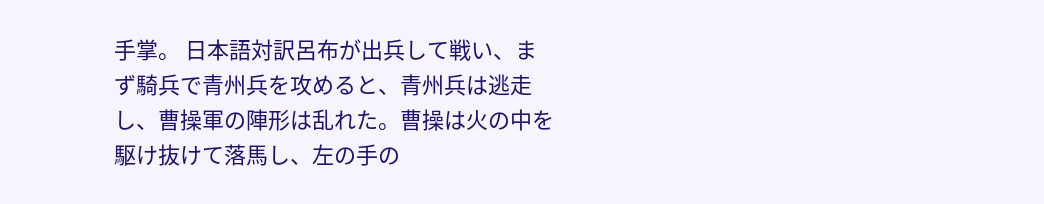手掌。 日本語対訳呂布が出兵して戦い、まず騎兵で青州兵を攻めると、青州兵は逃走し、曹操軍の陣形は乱れた。曹操は火の中を駆け抜けて落馬し、左の手の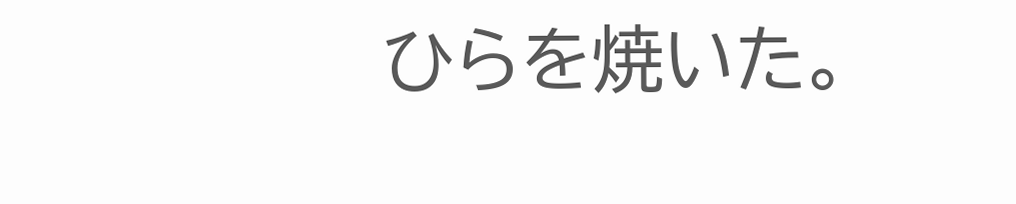ひらを焼いた。